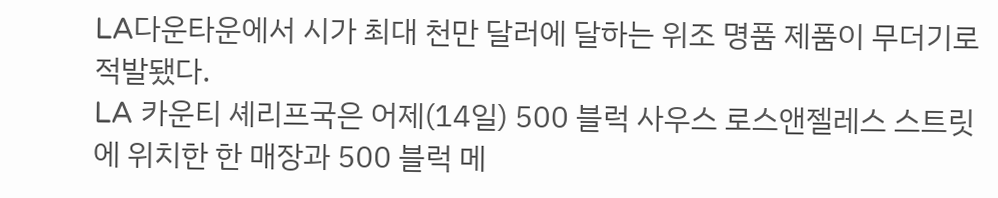LA다운타운에서 시가 최대 천만 달러에 달하는 위조 명품 제품이 무더기로 적발됐다.
LA 카운티 셰리프국은 어제(14일) 500 블럭 사우스 로스앤젤레스 스트릿에 위치한 한 매장과 500 블럭 메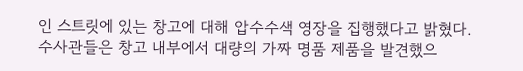인 스트릿에 있는 창고에 대해 압수수색 영장을 집행했다고 밝혔다.
수사관들은 창고 내부에서 대량의 가짜 명품 제품을 발견했으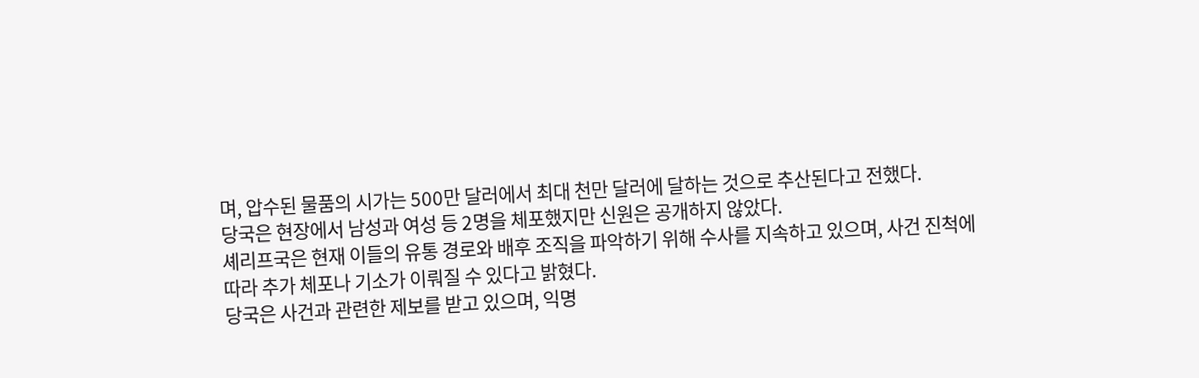며, 압수된 물품의 시가는 500만 달러에서 최대 천만 달러에 달하는 것으로 추산된다고 전했다.
당국은 현장에서 남성과 여성 등 2명을 체포했지만 신원은 공개하지 않았다.
셰리프국은 현재 이들의 유통 경로와 배후 조직을 파악하기 위해 수사를 지속하고 있으며, 사건 진척에 따라 추가 체포나 기소가 이뤄질 수 있다고 밝혔다.
당국은 사건과 관련한 제보를 받고 있으며, 익명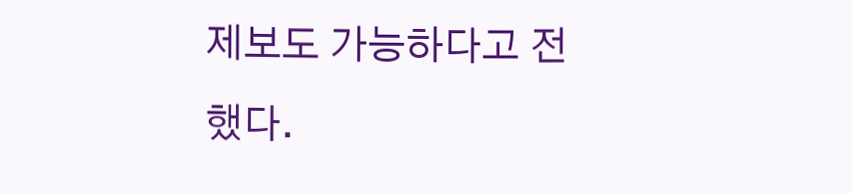제보도 가능하다고 전했다.